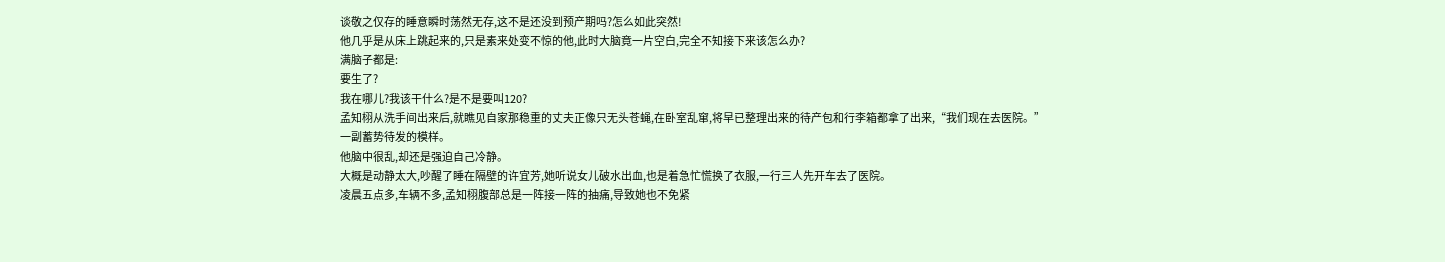谈敬之仅存的睡意瞬时荡然无存,这不是还没到预产期吗?怎么如此突然!
他几乎是从床上跳起来的,只是素来处变不惊的他,此时大脑竟一片空白,完全不知接下来该怎么办?
满脑子都是:
要生了?
我在哪儿?我该干什么?是不是要叫120?
孟知栩从洗手间出来后,就瞧见自家那稳重的丈夫正像只无头苍蝇,在卧室乱窜,将早已整理出来的待产包和行李箱都拿了出来,“我们现在去医院。”
一副蓄势待发的模样。
他脑中很乱,却还是强迫自己冷静。
大概是动静太大,吵醒了睡在隔壁的许宜芳,她听说女儿破水出血,也是着急忙慌换了衣服,一行三人先开车去了医院。
凌晨五点多,车辆不多,孟知栩腹部总是一阵接一阵的抽痛,导致她也不免紧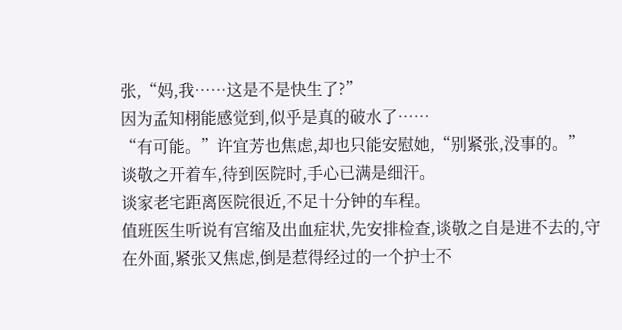张,“妈,我……这是不是快生了?”
因为孟知栩能感觉到,似乎是真的破水了……
“有可能。”许宜芳也焦虑,却也只能安慰她,“别紧张,没事的。”
谈敬之开着车,待到医院时,手心已满是细汗。
谈家老宅距离医院很近,不足十分钟的车程。
值班医生听说有宫缩及出血症状,先安排检查,谈敬之自是进不去的,守在外面,紧张又焦虑,倒是惹得经过的一个护士不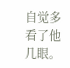自觉多看了他几眼。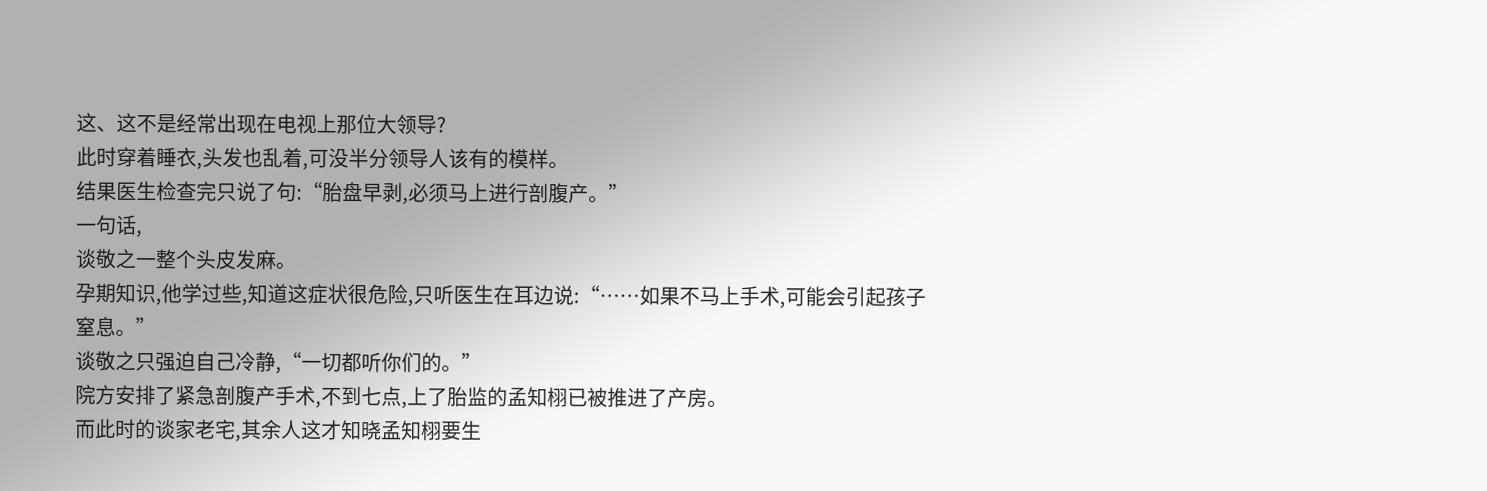这、这不是经常出现在电视上那位大领导?
此时穿着睡衣,头发也乱着,可没半分领导人该有的模样。
结果医生检查完只说了句:“胎盘早剥,必须马上进行剖腹产。”
一句话,
谈敬之一整个头皮发麻。
孕期知识,他学过些,知道这症状很危险,只听医生在耳边说:“……如果不马上手术,可能会引起孩子窒息。”
谈敬之只强迫自己冷静,“一切都听你们的。”
院方安排了紧急剖腹产手术,不到七点,上了胎监的孟知栩已被推进了产房。
而此时的谈家老宅,其余人这才知晓孟知栩要生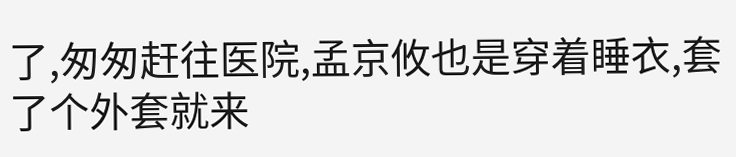了,匆匆赶往医院,孟京攸也是穿着睡衣,套了个外套就来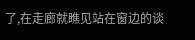了,在走廊就瞧见站在窗边的谈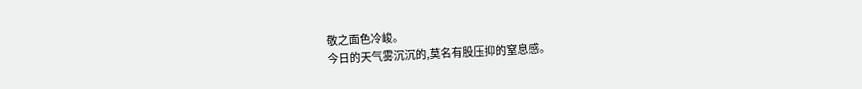敬之面色冷峻。
今日的天气雾沉沉的,莫名有股压抑的窒息感。